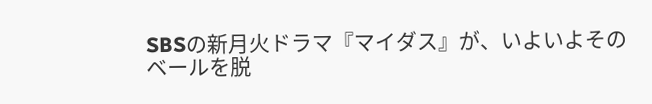SBSの新月火ドラマ『マイダス』が、いよいよそのベールを脱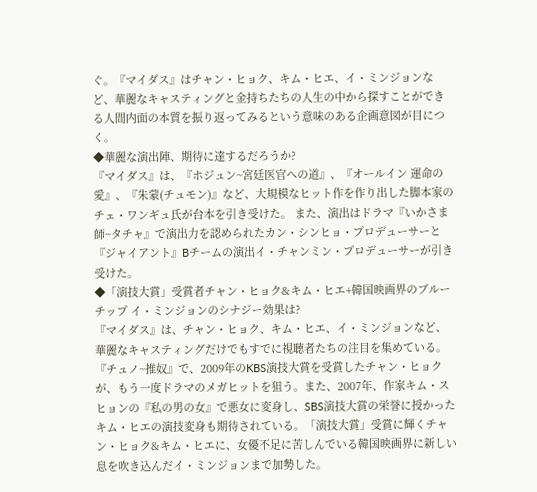ぐ。『マイダス』はチャン・ヒョク、キム・ヒエ、イ・ミンジョンなど、華麗なキャスティングと金持ちたちの人生の中から探すことができる人間内面の本質を振り返ってみるという意味のある企画意図が目につく。
◆華麗な演出陣、期待に達するだろうか?
『マイダス』は、『ホジュン~宮廷医官への道』、『オールイン 運命の愛』、『朱蒙(チュモン)』など、大規模なヒット作を作り出した脚本家のチェ・ワンギュ氏が台本を引き受けた。 また、演出はドラマ『いかさま師~タチャ』で演出力を認められたカン・シンヒョ・プロデューサーと『ジャイアント』Bチームの演出イ・チャンミン・プロデューサーが引き受けた。
◆「演技大賞」受賞者チャン・ヒョク&キム・ヒエ+韓国映画界のブルーチップ イ・ミンジョンのシナジー効果は?
『マイダス』は、チャン・ヒョク、キム・ヒエ、イ・ミンジョンなど、華麗なキャスティングだけでもすでに視聴者たちの注目を集めている。『チュノ~推奴』で、2009年のKBS演技大賞を受賞したチャン・ヒョクが、もう一度ドラマのメガヒットを狙う。また、2007年、作家キム・スヒョンの『私の男の女』で悪女に変身し、SBS演技大賞の栄誉に授かったキム・ヒエの演技変身も期待されている。「演技大賞」受賞に輝くチャン・ヒョク&キム・ヒエに、女優不足に苦しんでいる韓国映画界に新しい息を吹き込んだイ・ミンジョンまで加勢した。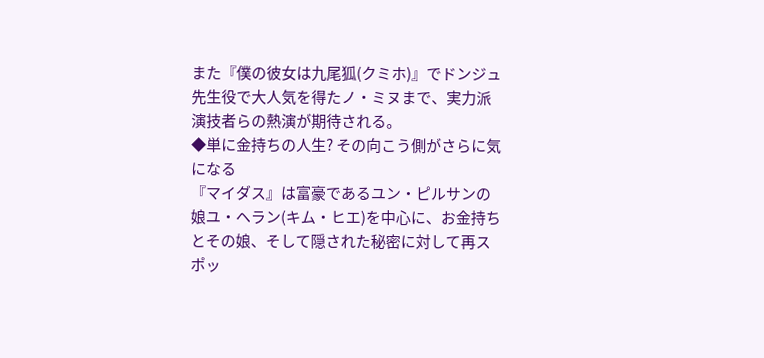また『僕の彼女は九尾狐(クミホ)』でドンジュ先生役で大人気を得たノ・ミヌまで、実力派演技者らの熱演が期待される。
◆単に金持ちの人生? その向こう側がさらに気になる
『マイダス』は富豪であるユン・ピルサンの娘ユ・ヘラン(キム・ヒエ)を中心に、お金持ちとその娘、そして隠された秘密に対して再スポッ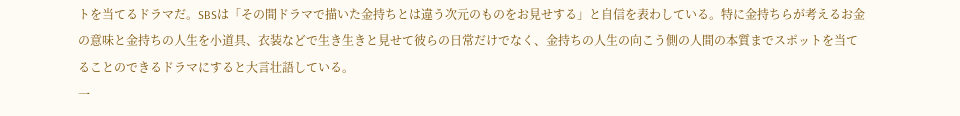トを当てるドラマだ。SBSは「その間ドラマで描いた金持ちとは違う次元のものをお見せする」と自信を表わしている。特に金持ちらが考えるお金の意味と金持ちの人生を小道具、衣装などで生き生きと見せて彼らの日常だけでなく、金持ちの人生の向こう側の人間の本質までスポットを当てることのできるドラマにすると大言壮語している。
一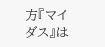方『マイダス』は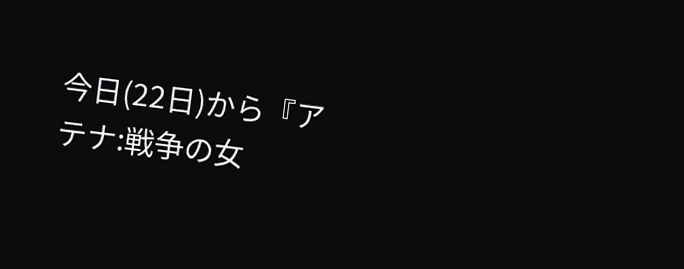今日(22日)から『アテナ:戦争の女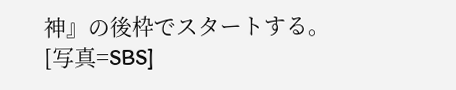神』の後枠でスタートする。
[写真=SBS]